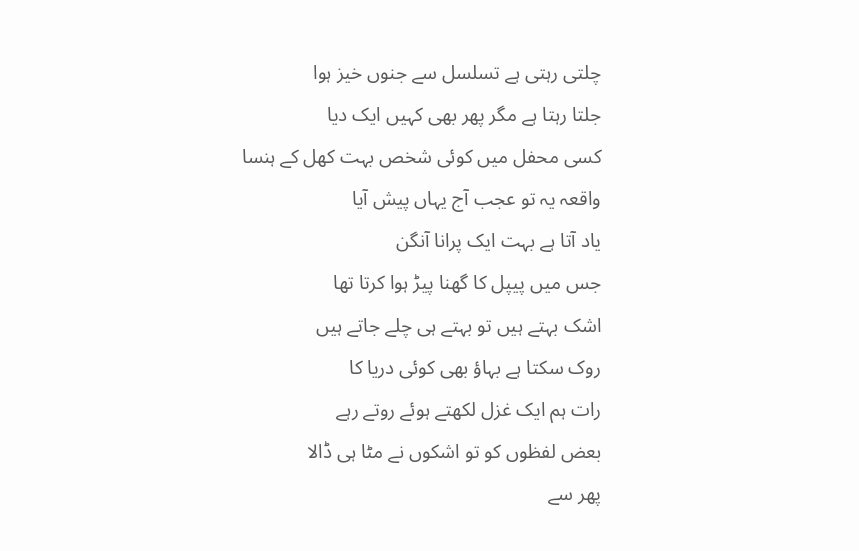چلتی رہتی ہے تسلسل سے جنوں خیز ہوا
جلتا رہتا ہے مگر پھر بھی کہیں ایک دیا
کسی محفل میں کوئی شخص بہت کھل کے ہنسا
واقعہ یہ تو عجب آج یہاں پیش آیا
یاد آتا ہے بہت ایک پرانا آنگن
جس میں پیپل کا گھنا پیڑ ہوا کرتا تھا
اشک بہتے ہیں تو بہتے ہی چلے جاتے ہیں
روک سکتا ہے بہاؤ بھی کوئی دریا کا
رات ہم ایک غزل لکھتے ہوئے روتے رہے
بعض لفظوں کو تو اشکوں نے مٹا ہی ڈالا
پھر سے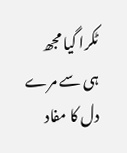ٹکرا گیا مجھ ہی سے مرے دل کا مفاد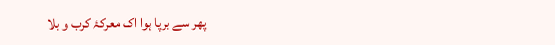پھر سے برپا ہوا اک معرکۂ کرب و بلا